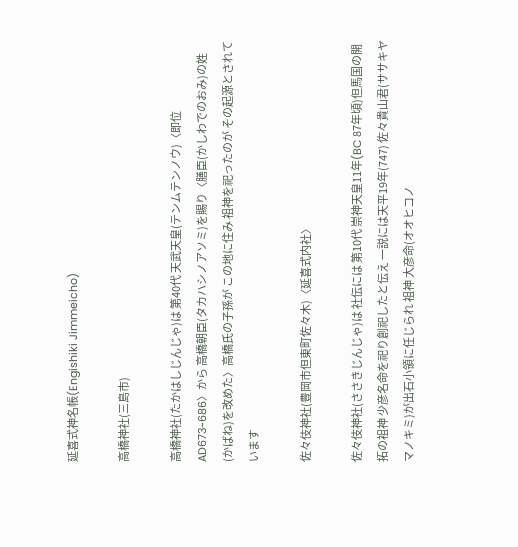延喜式神名帳(Engishiki Jimmeicho)

高橋神社(三島市)

高橋神社(たかはしじんじゃ)は 第40代 天武天皇(テンムテンノウ)〈即位AD673~686〉から 高橋朝臣(タカハシノアソミ)を賜り〈膳臣(かしわでのおみ)の姓(かばね)を改めた〉高橋氏の子孫が この地に住み 祖神を祀ったのが その起源とされています

佐々伎神社(豊岡市但東町佐々木)〈延喜式内社〉

佐々伎神社(ささきじんじゃ)は 社伝には 第10代 崇神天皇11年(BC 87年頃)但馬国の開拓の祖神 少彦名命を祀り創祀したと伝え 一説には天平19年(747) 佐々貴山君(ササキヤマノキミ)が出石小領に任じられ 祖神 大彦命(オオヒコノ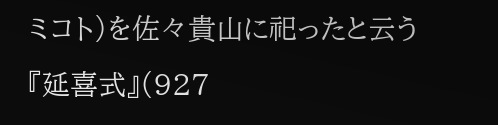ミコト)を佐々貴山に祀ったと云う 『延喜式』(927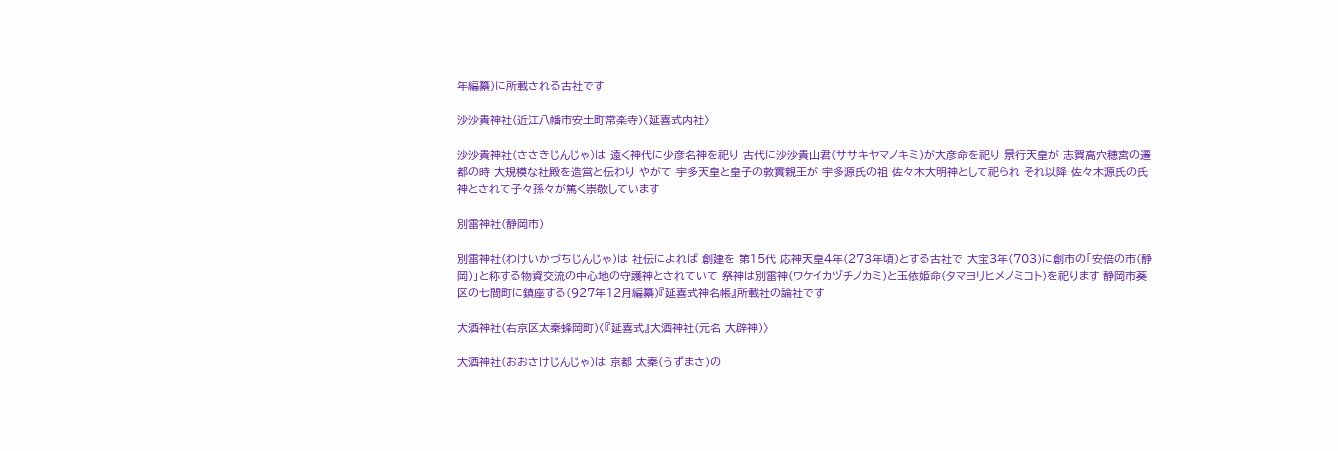年編纂)に所載される古社です

沙沙貴神社(近江八幡市安土町常楽寺)〈延喜式内社〉

沙沙貴神社(ささきじんじゃ)は 遠く神代に少彦名神を祀り 古代に沙沙貴山君(ササキヤマノキミ)が大彦命を祀り 景行天皇が 志賀高穴穂宮の遷都の時 大規模な社殿を造営と伝わり やがて 宇多天皇と皇子の敦實親王が 宇多源氏の祖 佐々木大明神として祀られ それ以降 佐々木源氏の氏神とされて子々孫々が篤く崇敬しています

別雷神社(静岡市)

別雷神社(わけいかづちじんじゃ)は 社伝によれば 創建を 第15代 応神天皇4年(273年頃)とする古社で 大宝3年(703)に創市の「安倍の市(静岡)」と称する物資交流の中心地の守護神とされていて 祭神は別雷神(ワケイカヅチノカミ)と玉依姫命(タマヨリヒメノミコト)を祀ります 静岡市葵区の七間町に鎮座する(927年12月編纂)『延喜式神名帳』所載社の論社です

大酒神社(右京区太秦蜂岡町)〈『延喜式』大酒神社(元名 大辟神)〉

大酒神社(おおさけじんじゃ)は 京都 太秦(うずまさ)の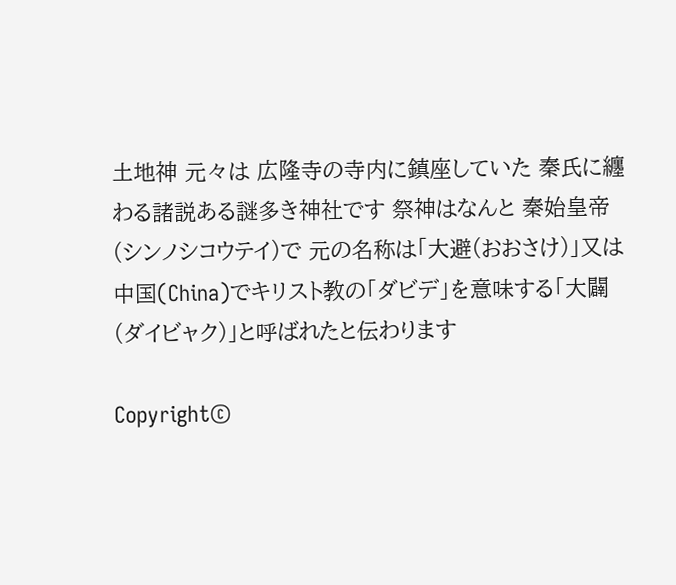土地神 元々は 広隆寺の寺内に鎮座していた 秦氏に纏わる諸説ある謎多き神社です 祭神はなんと 秦始皇帝(シンノシコウテイ)で 元の名称は「大避(おおさけ)」又は中国(China)でキリスト教の「ダビデ」を意味する「大闢(ダイビャク)」と呼ばれたと伝わります

Copyright©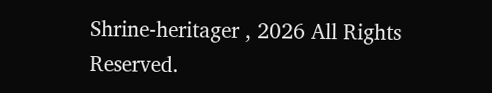Shrine-heritager , 2026 All Rights Reserved.